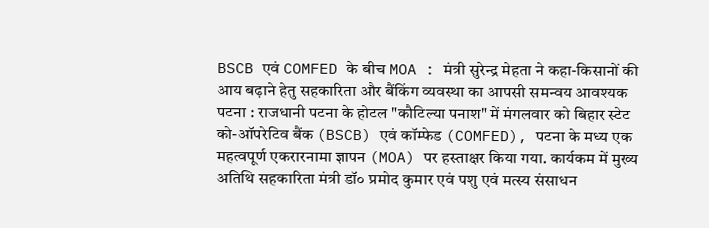BSCB एवं COMFED के बीच MOA : मंत्री सुरेन्द्र मेहता ने कहा-किसानों की आय बढ़ाने हेतु सहकारिता और बैंकिंग व्यवस्था का आपसी समन्वय आवश्यक
पटना : राजधानी पटना के होटल "कौटिल्या पनाश" में मंगलवार को बिहार स्टेट को-ऑपरेटिव बैंक (BSCB) एवं कॉम्फेड (COMFED), पटना के मध्य एक महत्वपूर्ण एकरारनामा ज्ञापन (MOA) पर हस्ताक्षर किया गया. कार्यकम में मुख्य अतिथि सहकारिता मंत्री डॉ० प्रमोद कुमार एवं पशु एवं मत्स्य संसाधन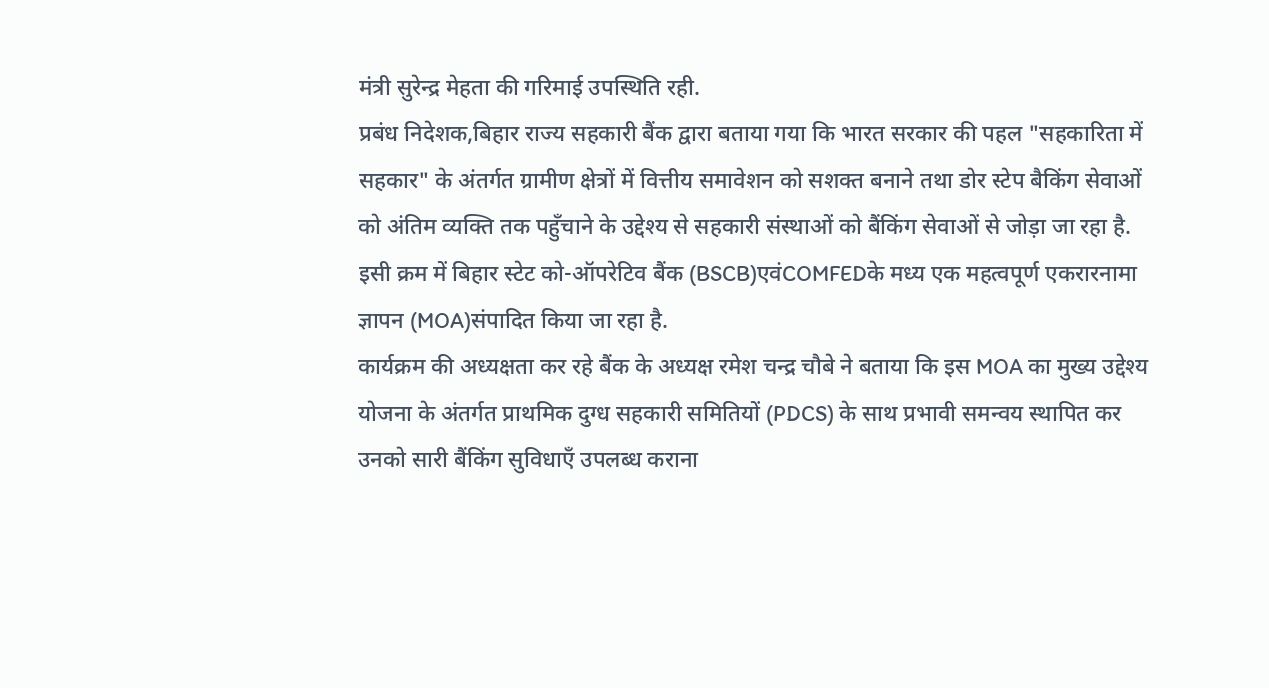मंत्री सुरेन्द्र मेहता की गरिमाई उपस्थिति रही.
प्रबंध निदेशक,बिहार राज्य सहकारी बैंक द्वारा बताया गया कि भारत सरकार की पहल "सहकारिता में सहकार" के अंतर्गत ग्रामीण क्षेत्रों में वित्तीय समावेशन को सशक्त बनाने तथा डोर स्टेप बैकिंग सेवाओं को अंतिम व्यक्ति तक पहुँचाने के उद्देश्य से सहकारी संस्थाओं को बैंकिंग सेवाओं से जोड़ा जा रहा है. इसी क्रम में बिहार स्टेट को-ऑपरेटिव बैंक (BSCB)एवंCOMFEDके मध्य एक महत्वपूर्ण एकरारनामा ज्ञापन (MOA)संपादित किया जा रहा है.
कार्यक्रम की अध्यक्षता कर रहे बैंक के अध्यक्ष रमेश चन्द्र चौबे ने बताया कि इस MOA का मुख्य उद्देश्य योजना के अंतर्गत प्राथमिक दुग्ध सहकारी समितियों (PDCS) के साथ प्रभावी समन्वय स्थापित कर उनको सारी बैंकिंग सुविधाएँ उपलब्ध कराना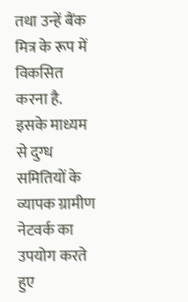तथा उन्हें बैंक मित्र के रूप में विकसित करना है. इसके माध्यम से दुग्ध समितियों के व्यापक ग्रामीण नेटवर्क का उपयोग करते हुए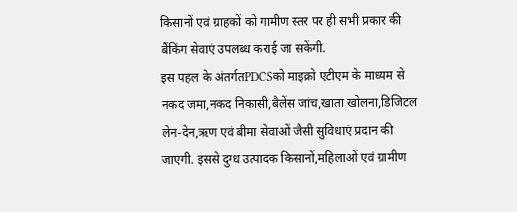किसानों एवं ग्राहकों को गामीण स्तर पर ही सभी प्रकार की बैंकिंग सेवाएं उपलब्ध कराई जा सकेंगी.
इस पहल के अंतर्गतPDCSको माइक्रो एटीएम के माध्यम से नकद जमा,नकद निकासी,बैलेंस जांच,खाता खोलना,डिजिटल लेन-देन,ऋण एवं बीमा सेवाओं जैसी सुविधाएं प्रदान की जाएगी. इससे दुग्ध उत्पादक किसानों,महिलाओं एवं ग्रामीण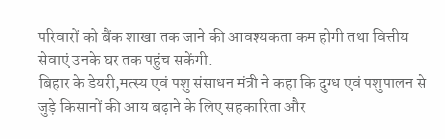परिवारों को बैंक शाखा तक जाने की आवश्यकता कम होगी तथा वित्तीय सेवाएं उनके घर तक पहुंच सकेंगी.
बिहार के डेयरी,मत्स्य एवं पशु संसाधन मंत्री ने कहा कि दुग्ध एवं पशुपालन से जुड़े किसानों की आय बढ़ाने के लिए सहकारिता और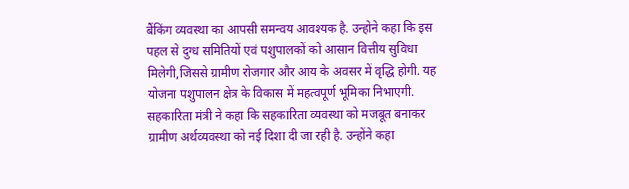बैंकिंग व्यवस्था का आपसी समन्वय आवश्यक है. उन्होने कहा कि इस पहल से दुग्ध समितियों एवं पशुपालकों को आसान वित्तीय सुविधा मिलेगी,जिससे ग्रामीण रोजगार और आय के अवसर में वृद्धि होगी. यह योजना पशुपालन क्षेत्र के विकास में महत्वपूर्ण भूमिका निभाएगी.
सहकारिता मंत्री ने कहा कि सहकारिता व्यवस्था को मजबूत बनाकर ग्रामीण अर्थव्यवस्था को नई दिशा दी जा रही है. उन्होंने कहा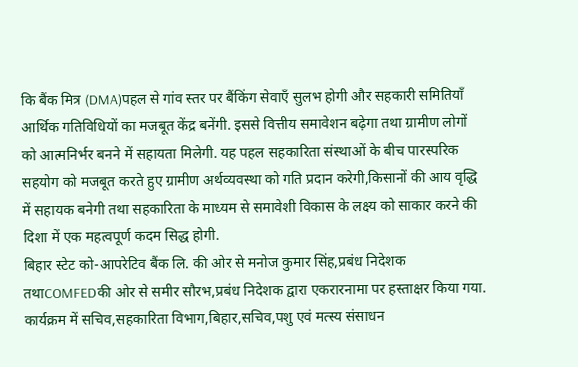कि बैंक मित्र (DMA)पहल से गांव स्तर पर बैंकिंग सेवाएँ सुलभ होगी और सहकारी समितियाँ आर्थिक गतिविधियों का मजबूत केंद्र बनेंगी. इससे वित्तीय समावेशन बढ़ेगा तथा ग्रामीण लोगों को आत्मनिर्भर बनने में सहायता मिलेगी. यह पहल सहकारिता संस्थाओं के बीच पारस्परिक सहयोग को मजबूत करते हुए ग्रामीण अर्थव्यवस्था को गति प्रदान करेगी,किसानों की आय वृद्धि में सहायक बनेगी तथा सहकारिता के माध्यम से समावेशी विकास के लक्ष्य को साकार करने की दिशा में एक महत्वपूर्ण कदम सिद्ध होगी.
बिहार स्टेट को-आपरेटिव बैंक लि. की ओर से मनोज कुमार सिंह,प्रबंध निदेशक तथाCOMFEDकी ओर से समीर सौरभ,प्रबंध निदेशक द्वारा एकरारनामा पर हस्ताक्षर किया गया.
कार्यक्रम में सचिव,सहकारिता विभाग,बिहार,सचिव,पशु एवं मत्स्य संसाधन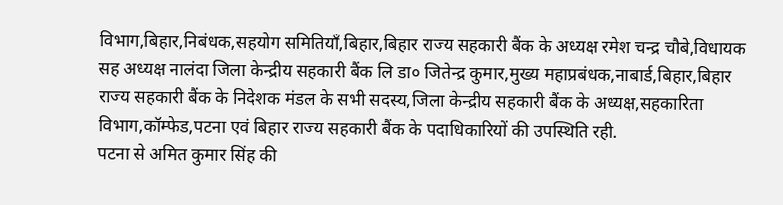विभाग,बिहार,निबंधक,सहयोग समितियाँ,बिहार,बिहार राज्य सहकारी बैंक के अध्यक्ष रमेश चन्द्र चौबे,विधायक सह अध्यक्ष नालंदा जिला केन्द्रीय सहकारी बैंक लि डा० जितेन्द्र कुमार,मुख्य महाप्रबंधक,नाबार्ड,बिहार,बिहार राज्य सहकारी बैंक के निदेशक मंडल के सभी सदस्य,जिला केन्द्रीय सहकारी बैंक के अध्यक्ष,सहकारिता विभाग,कॉम्फेड,पटना एवं बिहार राज्य सहकारी बैंक के पदाधिकारियों की उपस्थिति रही.
पटना से अमित कुमार सिंह की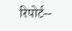रिपोर्ट--